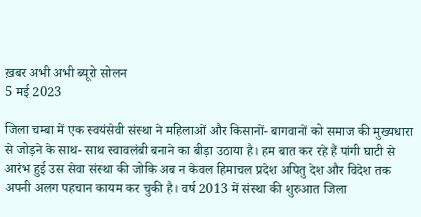ख़बर अभी अभी ब्यूरो सोलन
5 मई 2023

जिला चम्बा में एक स्वयंसेवी संस्था ने महिलाओं और किसानों- बागवानों को समाज की मुख्यधारा से जोड़ने के साथ- साथ स्वावलंबी बनाने का बीड़ा उठाया है। हम बात कर रहे हैं पांगी घाटी से आरंभ हुई उस सेवा संस्था की जोकि अब न केवल हिमाचल प्रदेश अपितु देश और विदेश तक अपनी अलग पहचान कायम कर चुकी है। वर्ष 2013 में संस्था की शुरुआत जिला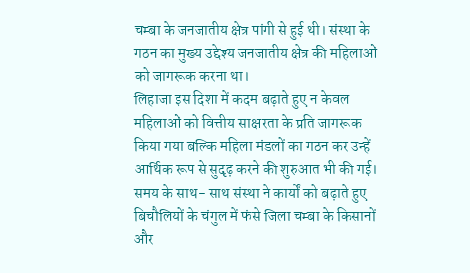चम्बा के जनजातीय क्षेत्र पांगी से हुई थी। संस्था के गठन का मुख्य उद्देश्य जनजातीय क्षेत्र की महिलाओं को जागरूक करना था।
लिहाजा इस दिशा में कदम बढ़ाते हुए न केवल महिलाओं को वित्तीय साक्षरता के प्रति जागरूक किया गया बल्कि महिला मंडलों का गठन कर उन्हें आर्थिक रूप से सुदृढ़ करने की शुरुआत भी की गई। समय के साथ- साथ संस्था ने कार्यों को बढ़ाते हुए बिचौलियों के चंगुल में फंसे जिला चम्बा के किसानों और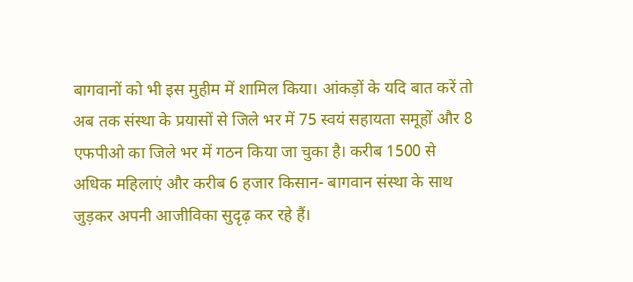बागवानों को भी इस मुहीम में शामिल किया। आंकड़ों के यदि बात करें तो अब तक संस्था के प्रयासों से जिले भर में 75 स्वयं सहायता समूहों और 8 एफपीओ का जिले भर में गठन किया जा चुका है। करीब 1500 से अधिक महिलाएं और करीब 6 हजार किसान- बागवान संस्था के साथ जुड़कर अपनी आजीविका सुदृढ़ कर रहे हैं।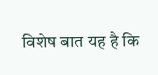विशेष बात यह है कि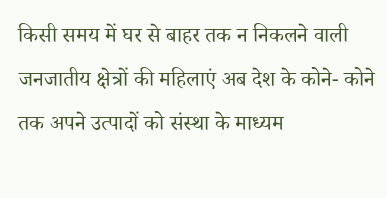किसी समय में घर से बाहर तक न निकलने वाली जनजातीय क्षेत्रों की महिलाएं अब देश के कोने- कोने तक अपने उत्पादों को संस्था के माध्यम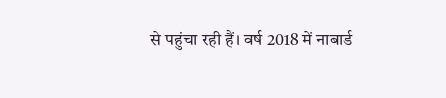से पहुंचा रही हैं। वर्ष 2018 में नाबार्ड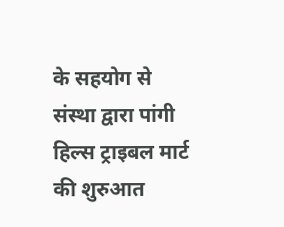के सहयोग से संस्था द्वारा पांगी हिल्स ट्राइबल मार्ट की शुरुआत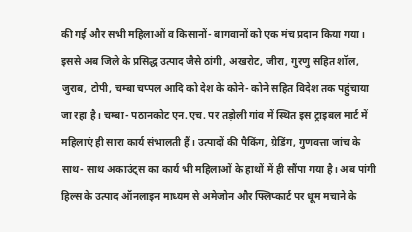की गई और सभी महिलाओं व किसानों- बागवानों को एक मंच प्रदान किया गया।
इससे अब जिले के प्रसिद्ध उत्पाद जैसे ठांगी, अखरोट, जीरा, गुरणु सहित शॉल, जुराब, टोपी, चम्बा चप्पल आदि को देश के कोने- कोने सहित विदेश तक पहुंचाया जा रहा है। चम्बा- पठानकोट एन.एच. पर तड़ोली गांव में स्थित इस ट्राइबल मार्ट में महिलाएं ही सारा कार्य संभालती हैं। उत्पादों की पैकिंग, ग्रेडिंग, गुणवत्ता जांच के साथ- साथ अकाउंट्स का कार्य भी महिलाओं के हाथों में ही सौंपा गया है। अब पांगी हिल्स के उत्पाद ऑनलाइन माध्यम से अमेजोन और फ्लिप्कार्ट पर धूम मचाने के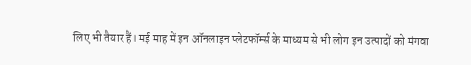लिए भी तैयार हैं। मई माह में इन ऑनलाइन प्लेटफॉर्म्स के माध्यम से भी लोग इन उत्पादों को मंगवा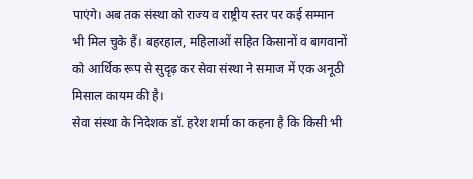पाएंगे। अब तक संस्था को राज्य व राष्ट्रीय स्तर पर कई सम्मान भी मिल चुके हैं। बहरहाल, महिलाओं सहित किसानों व बागवानों को आर्थिक रूप से सुदृढ़ कर सेवा संस्था ने समाज में एक अनूठी मिसाल कायम की है।
सेवा संस्था के निदेशक डॉ. हरेश शर्मा का कहना है कि किसी भी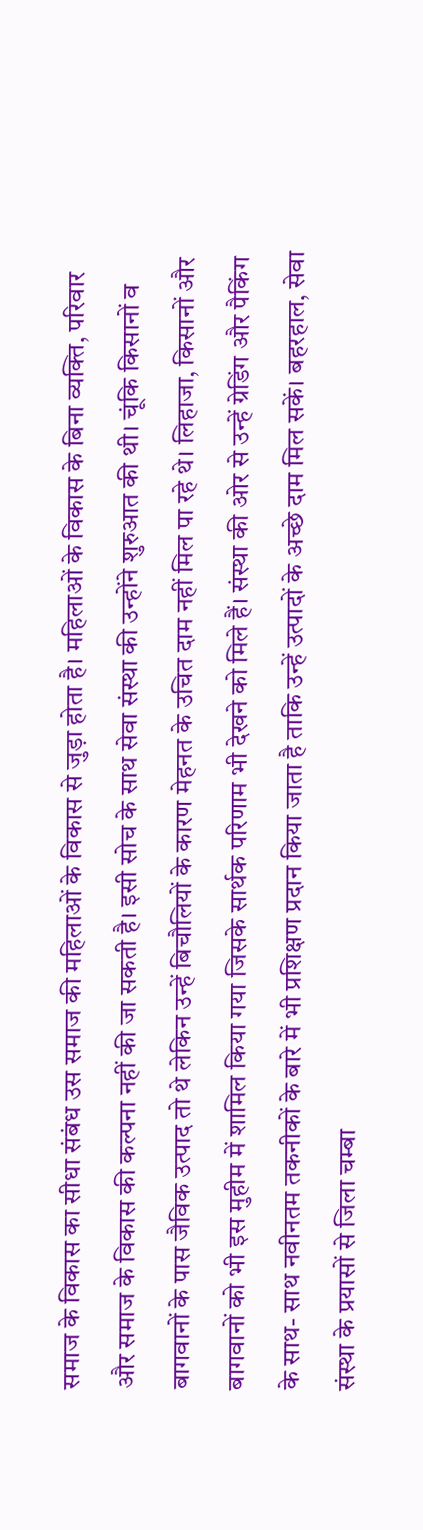समाज के विकास का सीधा संबंध उस समाज की महिलाओं के विकास से जुड़ा होता है। महिलाओं के विकास के बिना व्यक्ति, परिवार और समाज के विकास की कल्पना नहीं की जा सकती है। इसी सोच के साथ सेवा संस्था की उन्होंने शुरुआत की थी। चूंकि किसानों व बागवानों के पास जैविक उत्पाद तो थे लेकिन उन्हें बिचौलियों के कारण मेहनत के उचित दाम नहीं मिल पा रहे थे। लिहाजा, किसानों और बागवानों को भी इस मुहीम में शामिल किया गया जिसके सार्थक परिणाम भी देखने को मिले हैं। संस्था की ओर से उन्हें ग्रेडिंग और पैकिंग के साथ- साथ नवीनतम तकनीकों के बारे में भी प्रशिक्षण प्रदान किया जाता है ताकि उन्हें उत्पादों के अच्छे दाम मिल सकें। बहरहाल, सेवा संस्था के प्रयासों से जिला चम्बा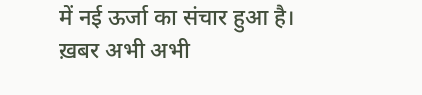में नई ऊर्जा का संचार हुआ है।
ख़बर अभी अभी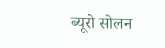ब्यूरो सोलन